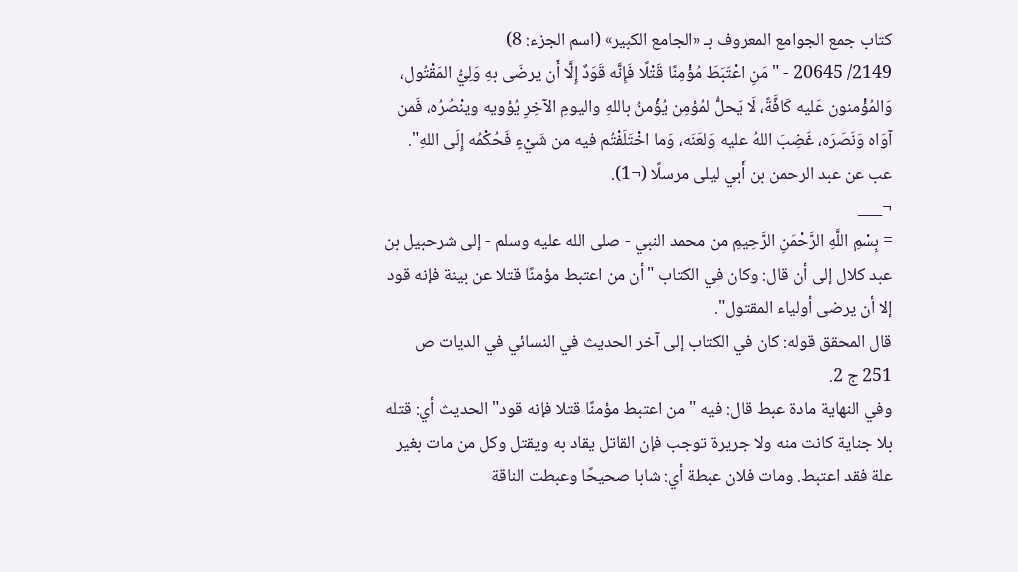كتاب جمع الجوامع المعروف بـ «الجامع الكبير» (اسم الجزء: 8)
2149/ 20645 - "مَنِ اعْتَبَطَ مُؤْمِنًا قَتْلًا فَإِنَّه قَوَدٌ إِلَّا أَن يرضَى بهِ وَلِيُّ المَقْتُول، وَالمُؤْمنون عَليه كَافَّةً، لَا يَحلُّ لمُؤمِن يُؤْمنُ باللهِ واليومِ الآخِرِ يُؤويه وينْصُرُه، فَمن آوَاه وَنَصَرَه، غَضِبَ اللهُ عليه وَلعَنَه، وَما اخْتَلَفْتُم فيه من شَيْءٍ فَحُكْمُه إِلَى اللهِ".
عب عن عبد الرحمن بن أَبي ليلى مرسلًا (¬1).
¬___
= بِسْمِ اللَّهِ الرَّحْمَنِ الرَّحِيمِ من محمد النبي - صلى الله عليه وسلم - إلى شرحبيل بن عبد كلال إلى أن قال: وكان في الكتاب "أن من اعتبط مؤمنًا قتلا عن بينة فإنه قود إلا أن يرضى أولياء المقتول".
قال المحقق قوله: كان في الكتاب إلى آخر الحديث في النسائي في الديات ص 251 ج 2.
وفي النهاية مادة عبط قال: فيه "من اعتبط مؤمنًا قتلا فإنه قود" الحديث أي: قتله بلا جناية كانت منه ولا جريرة توجب فإن القاتل يقاد به ويقتل وكل من مات بغير علة فقد اعتبط. ومات فلان عبطة أي: شابا صحيحًا وعبطت الناقة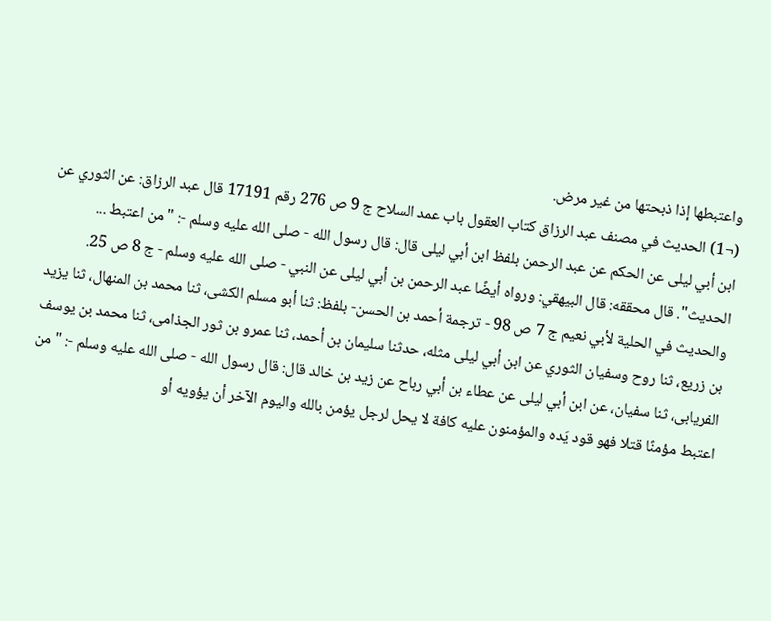واعتبطها إذا ذبحتها من غير مرض.
(¬1) الحديث في مصنف عبد الرزاق كتاب العقول باب عمد السلاح ج 9 ص 276 رقم 17191 قال عبد الرزاق: عن الثوري عن ابن أبي ليلى عن الحكم عن عبد الرحمن بلفظ ابن أبي ليلى قال: قال رسول الله - صلى الله عليه وسلم -: "من اعتبط ... الحديث". قال محققه: قال البيهقي: ورواه أيضًا عبد الرحمن بن أبي ليلى عن النبي - صلى الله عليه وسلم - ج 8 ص 25.
والحديث في الحلية لأبي نعيم ج 7 ص 98 - ترجمة أحمد بن الحسن- بلفظ: ثنا أبو مسلم الكشى، ثنا محمد بن المنهال، ثنا يزيد بن زريع، ثنا روح وسفيان الثوري عن ابن أبي ليلى مثله، حدثنا سليمان بن أحمد، ثنا عمرو بن ثور الجذامى، ثنا محمد بن يوسف الفريابى، ثنا سفيان، عن ابن أبي ليلى عن عطاء بن أبي رباح عن زيد بن خالد قال: قال رسول الله - صلى الله عليه وسلم -: "من اعتبط مؤمنًا قتلا فهو قود يَده والمؤمنون عليه كافة لا يحل لرجل يؤمن بالله واليوم الآخر أن يؤويه أو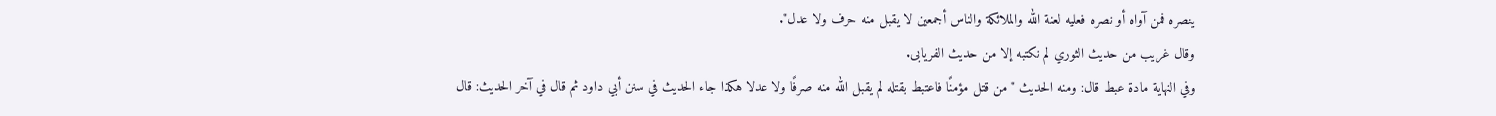ينصره فمن آواه أو نصره فعليه لعنة الله والملائكة والناس أجمعين لا يقبل منه حرف ولا عدل".
وقال غريب من حديث الثوري لم نكتبه إلا من حديث الفريابى.
وفي النهاية مادة عبط قال: ومنه الحديث "من قتل مؤمنًا فاعتبط بقتله لم يقبل الله منه صرفًا ولا عدلا هكذا جاء الحديث في سنن أبي داود ثم قال في آخر الحديث: قال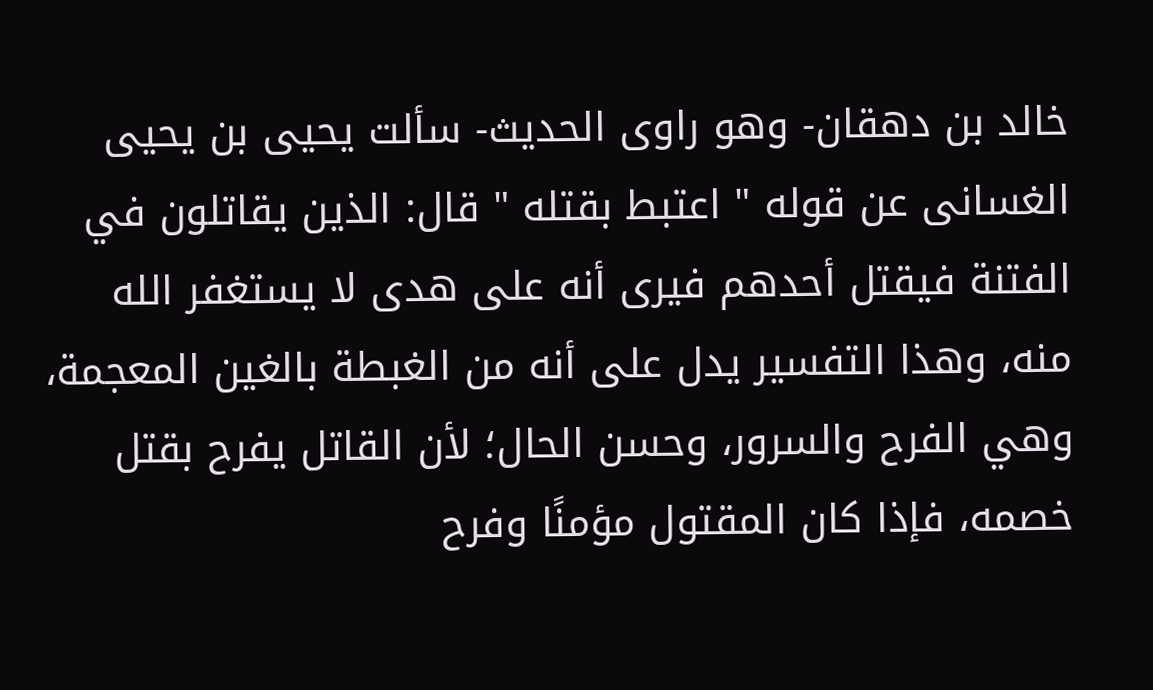خالد بن دهقان- وهو راوى الحديث- سألت يحيى بن يحيى الغسانى عن قوله " اعتبط بقتله " قال: الذين يقاتلون في الفتنة فيقتل أحدهم فيرى أنه على هدى لا يستغفر الله منه، وهذا التفسير يدل على أنه من الغبطة بالغين المعجمة، وهي الفرح والسرور، وحسن الحال؛ لأن القاتل يفرح بقتل خصمه، فإذا كان المقتول مؤمنًا وفرح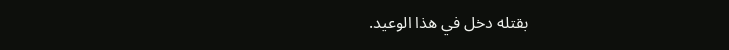بقتله دخل في هذا الوعيد.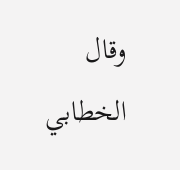وقال الخطابي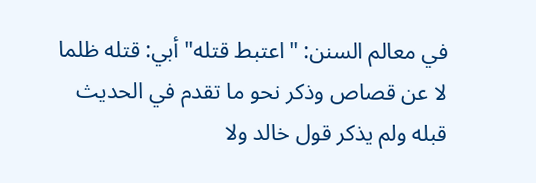في معالم السنن: "اعتبط قتله" أبي: قتله ظلما لا عن قصاص وذكر نحو ما تقدم في الحديث قبله ولم يذكر قول خالد ولا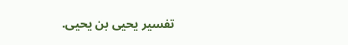تفسير يحيى بن يحيى.